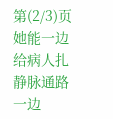第(2/3)页 她能一边给病人扎静脉通路一边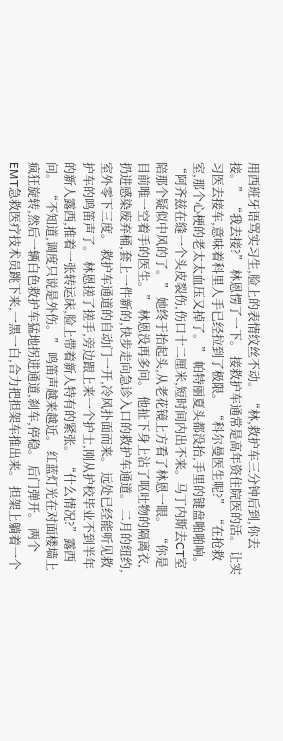用西班牙语骂实习生,脸上的表情纹丝不动。 “林,救护车三分钟后到,你去接。” “我去接?” 林恩愣了一下。 接救护车通常是高年资住院医的活。 让实习医去接车,意味着科里人手已经拉到了极限。 “科尔曼医生呢?” “在抢救室,那个心梗的老太太血压又掉了。” 帕特丽夏头都没抬,手里的键盘啪啪响。 “阿齐兹在缝一个头皮裂伤,伤口十二厘米,短时间内出不来。马丁内斯去CT室陪那个疑似中风的了。” 她终于抬起头,从老花镜上方看了林恩一眼。 “你是目前唯一空着手的医生。” 林恩没再多问。 他扯下身上沾了呕吐物的隔离衣,扔进感染废弃桶,套上一件新的,快步走向急诊入口的救护车通道。 二月的纽约,室外零下三度。 救护车通道的自动门一开,冷风扑面而来。 远处已经能听见救护车的鸣笛声了。 林恩搓了搓手,旁边跟上来一个护士,刚从护校毕业不到半年的新人露西,推着一张转运床,脸上带着新人特有的紧张。 “什么情况?”露西问。 “不知道,调度只说是外伤。” 鸣笛声越来越近。 红蓝灯光在对面楼墙上疯狂旋转,然后一辆白色救护车猛地拐进通道,刹车,停稳。 后门弹开。 两个EMT急救医疗技术员跳下来,一黑一白,合力把担架车推出来。 担架上躺着一个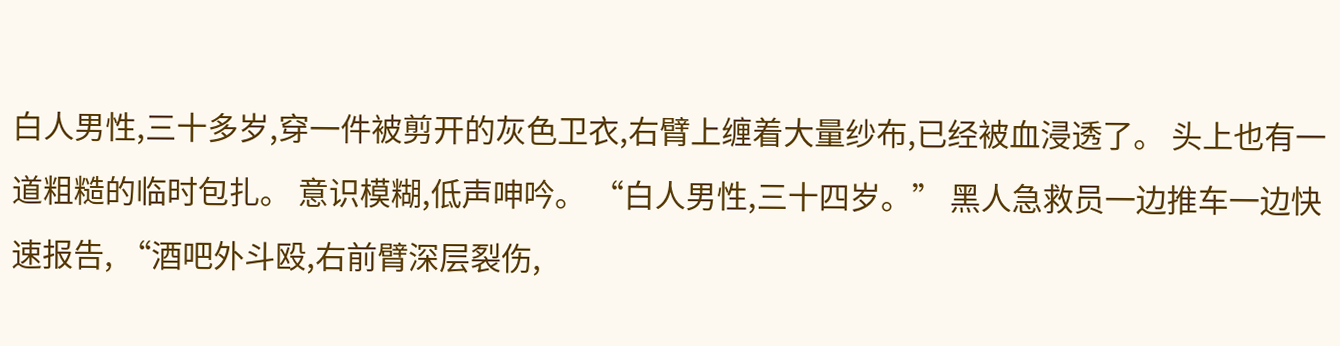白人男性,三十多岁,穿一件被剪开的灰色卫衣,右臂上缠着大量纱布,已经被血浸透了。 头上也有一道粗糙的临时包扎。 意识模糊,低声呻吟。 “白人男性,三十四岁。” 黑人急救员一边推车一边快速报告, “酒吧外斗殴,右前臂深层裂伤,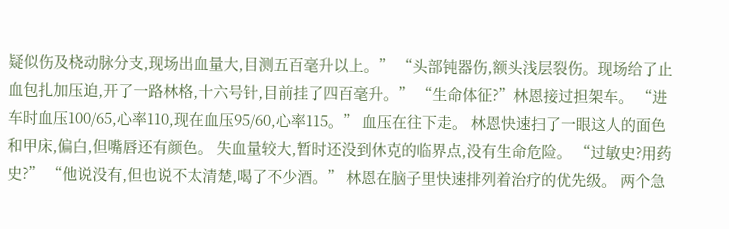疑似伤及桡动脉分支,现场出血量大,目测五百毫升以上。” “头部钝器伤,额头浅层裂伤。现场给了止血包扎加压迫,开了一路林格,十六号针,目前挂了四百毫升。” “生命体征?”林恩接过担架车。 “进车时血压100/65,心率110,现在血压95/60,心率115。” 血压在往下走。 林恩快速扫了一眼这人的面色和甲床,偏白,但嘴唇还有颜色。 失血量较大,暂时还没到休克的临界点,没有生命危险。 “过敏史?用药史?” “他说没有,但也说不太清楚,喝了不少酒。” 林恩在脑子里快速排列着治疗的优先级。 两个急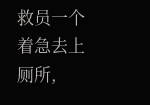救员一个着急去上厕所,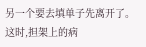另一个要去填单子先离开了。 这时,担架上的病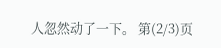人忽然动了一下。 第(2/3)页